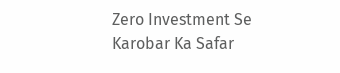Zero Investment Se Karobar Ka Safar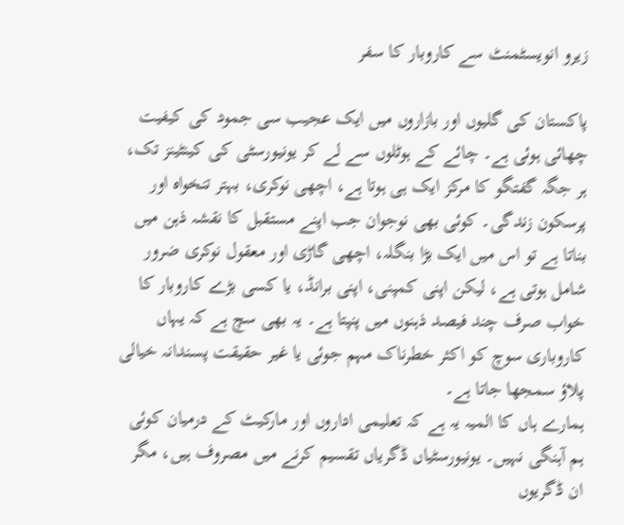زیرو انویسٹمنٹ سے کاروبار کا سفر

پاکستان کی گلیوں اور بازاروں میں ایک عجیب سی جمود کی کیفیت چھائی ہوئی ہے۔ چائے کے ہوٹلوں سے لے کر یونیورسٹی کی کینٹینز تک، ہر جگہ گفتگو کا مرکز ایک ہی ہوتا ہے، اچھی نوکری، بہتر تنخواہ اور پرسکون زندگی۔ کوئی بھی نوجوان جب اپنے مستقبل کا نقشہ ذہن میں بناتا ہے تو اس میں ایک بڑا بنگلہ، اچھی گاڑی اور معقول نوکری ضرور شامل ہوتی ہے، لیکن اپنی کمپنی، اپنی برانڈ، یا کسی بڑے کاروبار کا خواب صرف چند فیصد ذہنوں میں پنپتا ہے۔ یہ بھی سچ ہے کہ یہاں کاروباری سوچ کو اکثر خطرناک مہم جوئی یا غیر حقیقت پسندانہ خیالی پلاؤ سمجھا جاتا ہے۔
ہمارے ہاں کا المیہ یہ ہے کہ تعلیمی اداروں اور مارکیٹ کے درمیان کوئی ہم آہنگی نہیں۔ یونیورسٹیاں ڈگریاں تقسیم کرنے میں مصروف ہیں، مگر ان ڈگریوں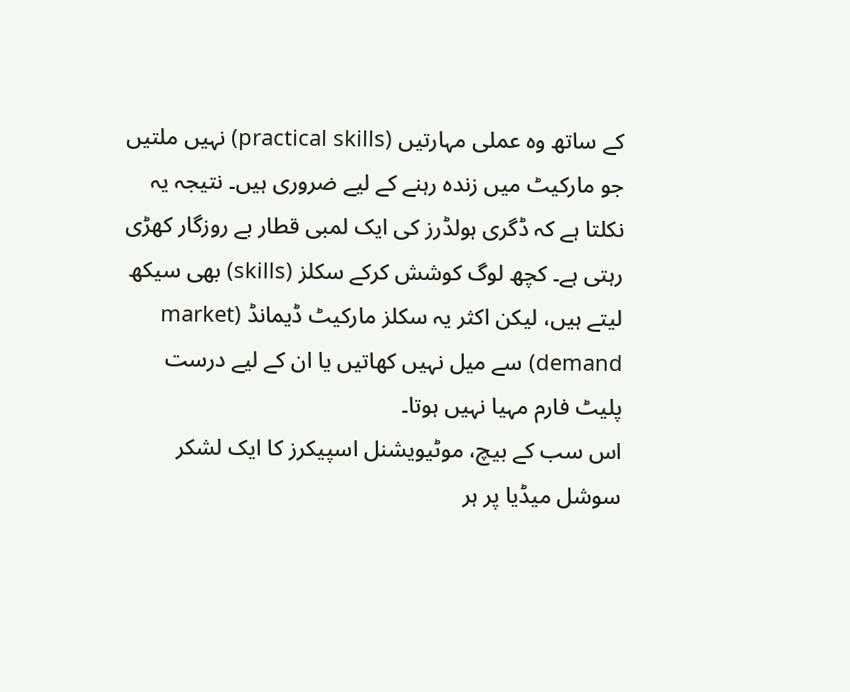کے ساتھ وہ عملی مہارتیں (practical skills) نہیں ملتیں جو مارکیٹ میں زندہ رہنے کے لیے ضروری ہیں۔ نتیجہ یہ نکلتا ہے کہ ڈگری ہولڈرز کی ایک لمبی قطار بے روزگار کھڑی رہتی ہے۔ کچھ لوگ کوشش کرکے سکلز (skills) بھی سیکھ لیتے ہیں، لیکن اکثر یہ سکلز مارکیٹ ڈیمانڈ (market demand) سے میل نہیں کھاتیں یا ان کے لیے درست پلیٹ فارم مہیا نہیں ہوتا۔
اس سب کے بیچ، موٹیویشنل اسپیکرز کا ایک لشکر سوشل میڈیا پر ہر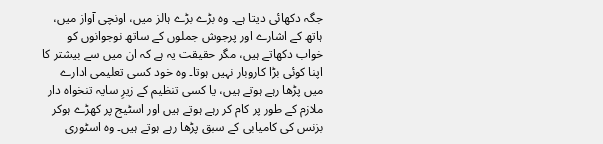جگہ دکھائی دیتا ہے۔ وہ بڑے بڑے ہالز میں، اونچی آواز میں، ہاتھ کے اشارے اور پرجوش جملوں کے ساتھ نوجوانوں کو خواب دکھاتے ہیں، مگر حقیقت یہ ہے کہ ان میں سے بیشتر کا اپنا کوئی بڑا کاروبار نہیں ہوتا۔ وہ خود کسی تعلیمی ادارے میں پڑھا رہے ہوتے ہیں، یا کسی تنظیم کے زیرِ سایہ تنخواہ دار ملازم کے طور پر کام کر رہے ہوتے ہیں اور اسٹیج پر کھڑے ہوکر بزنس کی کامیابی کے سبق پڑھا رہے ہوتے ہیں۔ وہ اسٹوری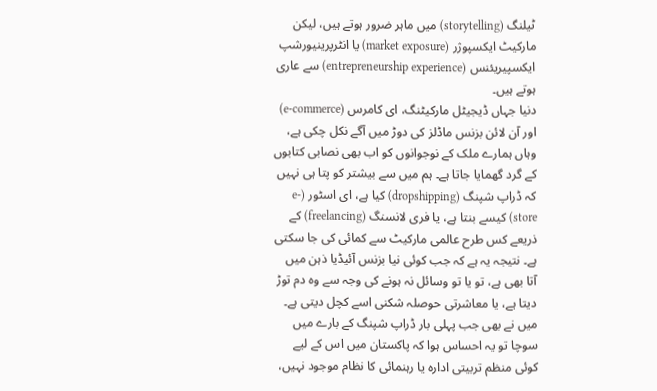ٹیلنگ (storytelling) میں ماہر ضرور ہوتے ہیں، لیکن مارکیٹ ایکسپوژر (market exposure) یا انٹرپرینیورشپ ایکسپیریئنس (entrepreneurship experience) سے عاری ہوتے ہیں۔
دنیا جہاں ڈیجیٹل مارکیٹنگ، ای کامرس (e-commerce) اور آن لائن بزنس ماڈلز کی دوڑ میں آگے نکل چکی ہے، وہاں ہمارے ملک کے نوجوانوں کو اب بھی نصابی کتابوں کے گرد گھمایا جاتا ہے۔ ہم میں سے بیشتر کو پتا ہی نہیں کہ ڈراپ شپنگ (dropshipping) کیا ہے، ای اسٹور (e-store) کیسے بنتا ہے، یا فری لانسنگ (freelancing) کے ذریعے کس طرح عالمی مارکیٹ سے کمائی کی جا سکتی ہے۔ نتیجہ یہ ہے کہ جب کوئی نیا بزنس آئیڈیا ذہن میں آتا بھی ہے، تو یا تو وسائل نہ ہونے کی وجہ سے وہ دم توڑ دیتا ہے، یا معاشرتی حوصلہ شکنی اسے کچل دیتی ہے۔
میں نے بھی جب پہلی بار ڈراپ شپنگ کے بارے میں سوچا تو یہ احساس ہوا کہ پاکستان میں اس کے لیے کوئی منظم تربیتی ادارہ یا رہنمائی کا نظام موجود نہیں،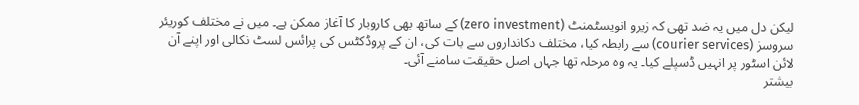لیکن دل میں یہ ضد تھی کہ زیرو انویسٹمنٹ (zero investment) کے ساتھ بھی کاروبار کا آغاز ممکن ہے۔ میں نے مختلف کوریئر سروسز (courier services) سے رابطہ کیا، مختلف دکانداروں سے بات کی، ان کے پروڈکٹس کی پرائس لسٹ نکالی اور اپنے آن لائن اسٹور پر انہیں ڈسپلے کیا۔ یہ وہ مرحلہ تھا جہاں اصل حقیقت سامنے آئی۔
بیشتر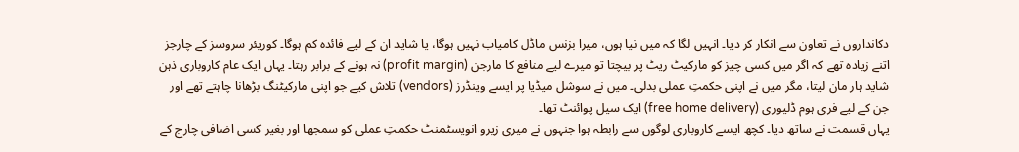دکانداروں نے تعاون سے انکار کر دیا۔ انہیں لگا کہ میں نیا ہوں، میرا بزنس ماڈل کامیاب نہیں ہوگا، یا شاید ان کے لیے فائدہ کم ہوگا۔ کوریئر سروسز کے چارجز اتنے زیادہ تھے کہ اگر میں کسی چیز کو مارکیٹ ریٹ پر بیچتا تو میرے لیے منافع کا مارجن (profit margin) نہ ہونے کے برابر رہتا۔ یہاں ایک عام کاروباری ذہن شاید ہار مان لیتا، مگر میں نے اپنی حکمتِ عملی بدلی۔ میں نے سوشل میڈیا پر ایسے وینڈرز (vendors) تلاش کیے جو اپنی مارکیٹنگ بڑھانا چاہتے تھے اور جن کے لیے فری ہوم ڈلیوری (free home delivery) ایک سیل پوائنٹ تھا۔
یہاں قسمت نے ساتھ دیا۔ کچھ ایسے کاروباری لوگوں سے رابطہ ہوا جنہوں نے میری زیرو انویسٹمنٹ حکمتِ عملی کو سمجھا اور بغیر کسی اضافی چارج کے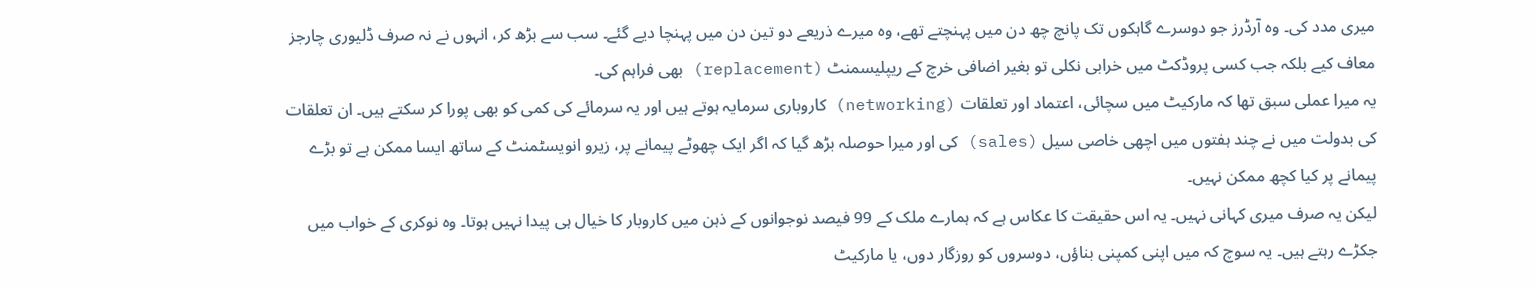میری مدد کی۔ وہ آرڈرز جو دوسرے گاہکوں تک پانچ چھ دن میں پہنچتے تھے، وہ میرے ذریعے دو تین دن میں پہنچا دیے گئے۔ سب سے بڑھ کر، انہوں نے نہ صرف ڈلیوری چارجز معاف کیے بلکہ جب کسی پروڈکٹ میں خرابی نکلی تو بغیر اضافی خرچ کے ریپلیسمنٹ (replacement) بھی فراہم کی۔
یہ میرا عملی سبق تھا کہ مارکیٹ میں سچائی، اعتماد اور تعلقات (networking) کاروباری سرمایہ ہوتے ہیں اور یہ سرمائے کی کمی کو بھی پورا کر سکتے ہیں۔ ان تعلقات کی بدولت میں نے چند ہفتوں میں اچھی خاصی سیل (sales) کی اور میرا حوصلہ بڑھ گیا کہ اگر ایک چھوٹے پیمانے پر، زیرو انویسٹمنٹ کے ساتھ ایسا ممکن ہے تو بڑے پیمانے پر کیا کچھ ممکن نہیں۔
لیکن یہ صرف میری کہانی نہیں۔ یہ اس حقیقت کا عکاس ہے کہ ہمارے ملک کے 99 فیصد نوجوانوں کے ذہن میں کاروبار کا خیال ہی پیدا نہیں ہوتا۔ وہ نوکری کے خواب میں جکڑے رہتے ہیں۔ یہ سوچ کہ میں اپنی کمپنی بناؤں، دوسروں کو روزگار دوں، یا مارکیٹ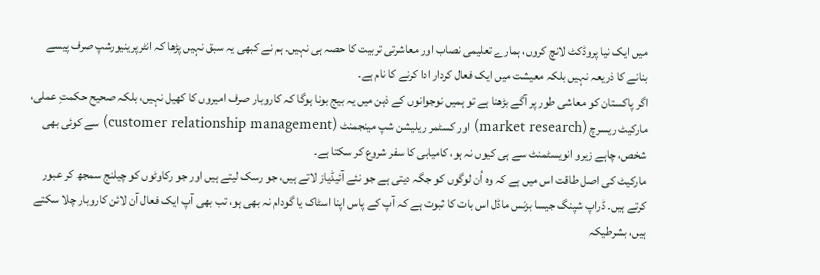میں ایک نیا پروڈکٹ لانچ کروں، ہمارے تعلیمی نصاب اور معاشرتی تربیت کا حصہ ہی نہیں۔ ہم نے کبھی یہ سبق نہیں پڑھا کہ انٹرپرینیورشپ صرف پیسے بنانے کا ذریعہ نہیں بلکہ معیشت میں ایک فعال کردار ادا کرنے کا نام ہے۔
اگر پاکستان کو معاشی طور پر آگے بڑھنا ہے تو ہمیں نوجوانوں کے ذہن میں یہ بیج بونا ہوگا کہ کاروبار صرف امیروں کا کھیل نہیں، بلکہ صحیح حکمتِ عملی، مارکیٹ ریسرچ (market research) اور کسٹمر ریلیشن شپ مینجمنٹ (customer relationship management) سے کوئی بھی شخص، چاہے زیرو انویسٹمنٹ سے ہی کیوں نہ ہو، کامیابی کا سفر شروع کر سکتا ہے۔
مارکیٹ کی اصل طاقت اس میں ہے کہ وہ اُن لوگوں کو جگہ دیتی ہے جو نئے آئیڈیاز لاتے ہیں، جو رسک لیتے ہیں اور جو رکاوٹوں کو چیلنج سمجھ کر عبور کرتے ہیں۔ ڈراپ شپنگ جیسا بزنس ماڈل اس بات کا ثبوت ہے کہ آپ کے پاس اپنا اسٹاک یا گودام نہ بھی ہو، تب بھی آپ ایک فعال آن لائن کاروبار چلا سکتے ہیں، بشرطیکہ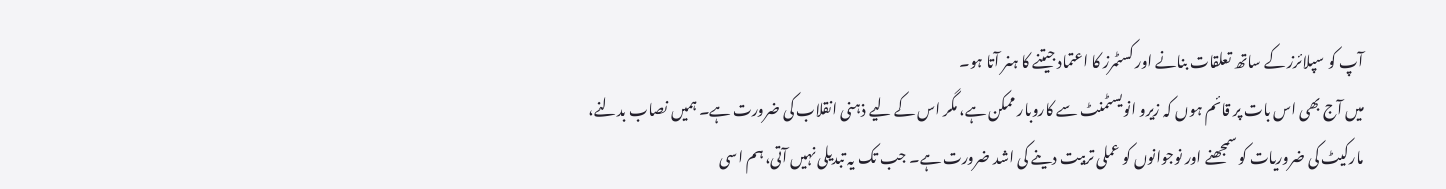آپ کو سپلائرز کے ساتھ تعلقات بنانے اور کسٹمرز کا اعتماد جیتنے کا ہنر آتا ہو۔
میں آج بھی اس بات پر قائم ہوں کہ زیرو انویسٹمنٹ سے کاروبار ممکن ہے، مگر اس کے لیے ذہنی انقلاب کی ضرورت ہے۔ ہمیں نصاب بدلنے، مارکیٹ کی ضروریات کو سمجھنے اور نوجوانوں کو عملی تربیت دینے کی اشد ضرورت ہے۔ جب تک یہ تبدیلی نہیں آتی، ہم اسی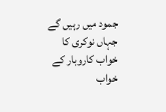جمود میں رہیں گے جہاں نوکری کا خواب کاروبار کے خواب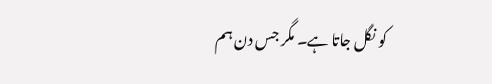کو نگل جاتا ہے۔ مگر جس دن ہم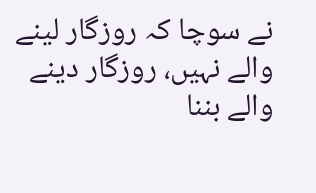نے سوچا کہ روزگار لینے والے نہیں، روزگار دینے والے بننا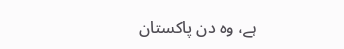ہے، وہ دن پاکستان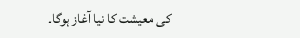کی معیشت کا نیا آغاز ہوگا۔